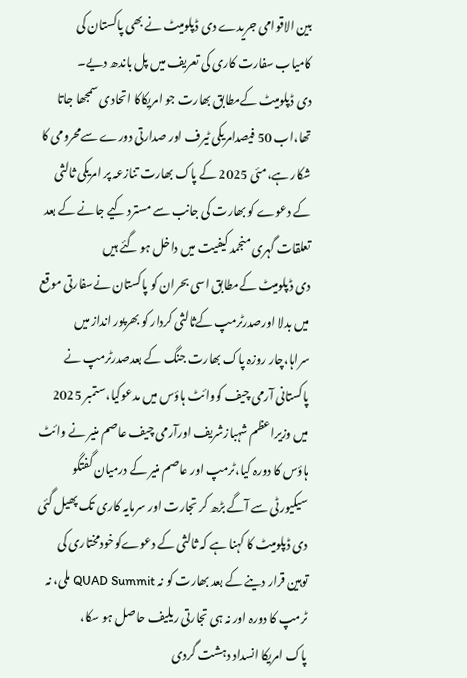بین الاقوامی جریدے دی ڈپلومیٹ نے بھی پاکستان کی کامیاب سفارت کاری کی تعریف میں پل باندھ دیے۔
دی ڈپلومیٹ کےمطابق بھارت جو امریکاکا اتحادی سمجھا جاتا تھا،اب 50 فیصدامریکی ٹیرف اور صدارتی دورے سےمحرومی کا شکار ہے،مئی 2025 کے پاک بھارت تنازعہ پر امریکی ثالثی کے دعوے کو بھارت کی جانب سے مسترد کیے جانے کے بعد تعلقات گہری منجمد کیفیت میں داخل ہو گئے ہیں
دی ڈپلومیٹ کےمطابق اسی بحران کو پاکستان نےسفارتی موقع میں بدلا اورصدرٹرمپ کےثالثی کردار کو بھرپور انداز میں سراہا،چار روزہ پاک بھارت جنگ کے بعدصدرٹرمپ نے پاکستانی آرمی چیف کووائٹ ہاؤس میں مدعوکیا،ستمبر 2025 میں وزیراعظم شہبازشریف اورآرمی چیف عاصم منیر نے وائٹ ہاؤس کا دورہ کیا،ٹرمپ اور عاصم منیر کے درمیان گفتگو سیکیورٹی سے آگے بڑھ کر تجارت اور سرمایہ کاری تک پھیل گئی
دی ڈپلومیٹ کا کہنا ہے کہ ثالثی کے دعوےکوخودمختاری کی توہین قرار دینے کے بعد بھارت کو نہ QUAD Summit ملی، نہ ٹرمپ کا دورہ اور نہ ہی تجارتی ریلیف حاصل ہو سکا،
پاک امریکا انسداد دہشت گردی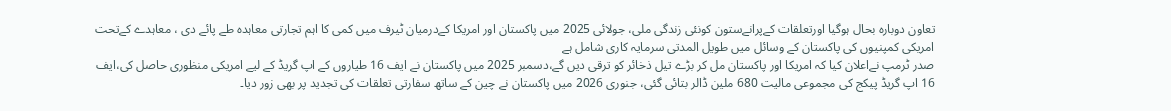تعاون دوبارہ بحال ہوگیا اورتعلقات کےپرانےستون کونئی زندگی ملی، جولائی 2025 میں پاکستان اور امریکا کےدرمیان ٹیرف میں کمی کا اہم تجارتی معاہدہ طے پائے دی ، معاہدے کےتحت امریکی کمپنیوں کی پاکستان کے وسائل میں طویل المدتی سرمایہ کاری شامل ہے
صدر ٹرمپ نےاعلان کیا کہ امریکا اور پاکستان مل کر بڑے تیل ذخائر کو ترقی دیں گے،دسمبر 2025 میں پاکستان نے ایف 16 طیاروں کے اپ گریڈ کے لیے امریکی منظوری حاصل کی،ایف 16 اپ گریڈ پیکج کی مجموعی مالیت 680 ملین ڈالر بتائی گئی، جنوری 2026 میں پاکستان نے چین کے ساتھ سفارتی تعلقات کی تجدید پر بھی زور دیا۔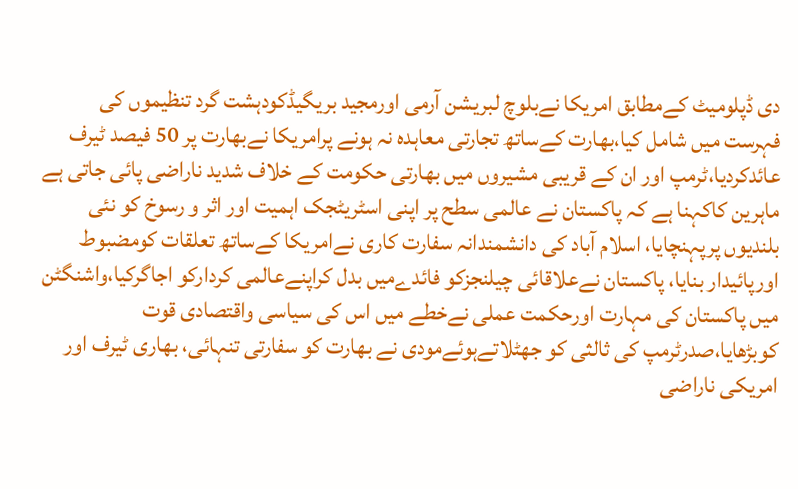دی ڈپلومیٹ کےمطابق امریکا نےبلوچ لبریشن آرمی اورمجید بریگیڈکودہشت گرد تنظیموں کی فہرست میں شامل کیا،بھارت کےساتھ تجارتی معاہدہ نہ ہونے پرامریکا نےبھارت پر 50 فیصد ٹیرف عائدکردیا،ٹرمپ اور ان کے قریبی مشیروں میں بھارتی حکومت کے خلاف شدید ناراضی پائی جاتی ہے
ماہرین کاکہنا ہے کہ پاکستان نے عالمی سطح پر اپنی اسٹریٹجک اہمیت اور اثر و رسوخ کو نئی بلندیوں پرپہنچایا، اسلام آباد کی دانشمندانہ سفارت کاری نےامریکا کےساتھ تعلقات کومضبوط اورپائیدار بنایا، پاکستان نےعلاقائی چیلنجزکو فائدےمیں بدل کراپنےعالمی کردارکو اجاگرکیا،واشنگٹن میں پاکستان کی مہارت اورحکمت عملی نےخطے میں اس کی سیاسی واقتصادی قوت کوبڑھایا،صدرٹرمپ کی ثالثی کو جھٹلاتےہوئےمودی نے بھارت کو سفارتی تنہائی، بھاری ٹیرف اور امریکی ناراضی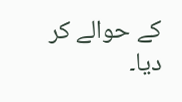کے حوالے کر دیا۔